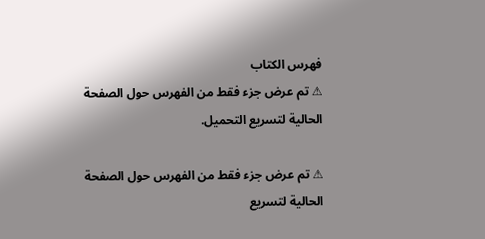فهرس الكتاب
⚠ تم عرض جزء فقط من الفهرس حول الصفحة الحالية لتسريع التحميل.

⚠ تم عرض جزء فقط من الفهرس حول الصفحة الحالية لتسريع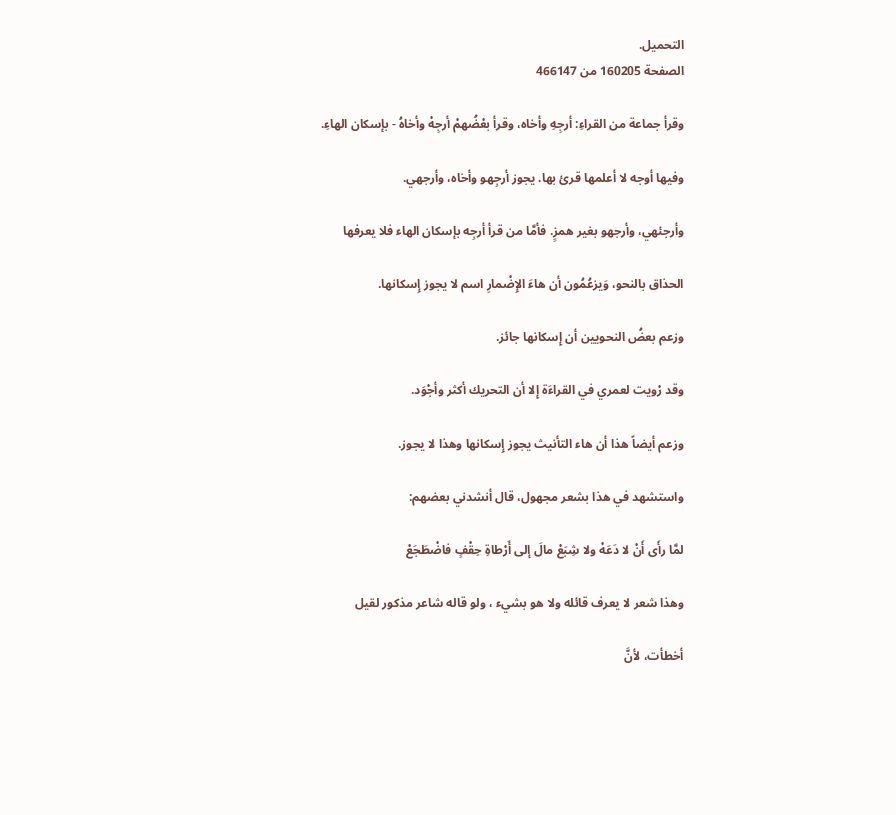التحميل.
الصفحة 160205 من 466147

وقرأ جماعة من القراءِ: أرجِهِ وأخاه، وقرأ بعْضُهمْ أرجِهْ وأخاهُ - بإسكان الهاءِ.

وفيها أوجه لا أعلمها قرئ بها. يجوز أرجِهو وأخاه، وأرجهي.

وأرجئهي، وأرجهو بغير همزٍ. فأمَّا من قرأ أرجِه بإسكان الهاء فلا يعرفها

الحذاق بالنحو، وَيزعُمُون أن هاءَ الإِضْمارِ اسم لا يجوز إِسكانها.

وزعم بعضُ النحويين أن إِسكانها جائز.

وقد رْويت لعمري في القراءَة إِلا أن التحريك أكثر وأجْوَد.

وزعم أيضاً هذا أن هاء التأنيث يجوز إِسكانها وهذا لا يجوز.

واستشهد في هذا بشعر مجهول، قال أنشدني بعضهم:

لمَّا رأَى أَنْ لا دَعَهْ ولا شِبَعْ مالَ إلى أَرْطاةِ حِقْفٍ فاضْطَجَعْ

وهذا شعر لا يعرف قائله ولا هو بشيء ، ولو قاله شاعر مذكور لقيل

أخطأت، لأنَّ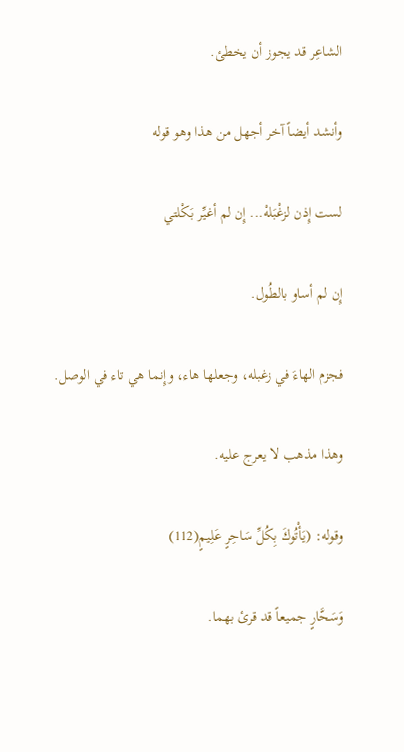الشاعِر قد يجوز أن يخطئ.

وأنشد أيضاً آخر أجهل من هذا وهو قوله

لست إِذن لزغْبَلهْ... إِن لم أغيِّر بَكْلتي

إِن لم أساو بالطُول.

فجزم الهاءَ في زغبله، وجعلها هاء، وإِنما هي تاء في الوصل.

وهذا مذهب لا يعرج عليه.

وقوله: (يَأْتُوكَ بِكُلِّ سَاحِرٍ عَلِيمٍ(112)

وَسَحَّارٍ جميعاً قد قرئ بهما.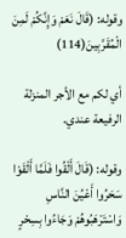وقوله: (قَالَ نَعَمْ وَإِنَّكُمْ لَمِنَ الْمُقَرَّبِينَ(114)

أي لكم مع الأجر المنزلة الرفيعة عندي.

وقوله: (قَالَ أَلْقُوا فَلَمَّا أَلْقَوْا سَحَرُوا أَعْيُنَ النَّاسِ وَاسْتَرْهَبُوهُمْ وَجَاءُوا بِسِحْرٍ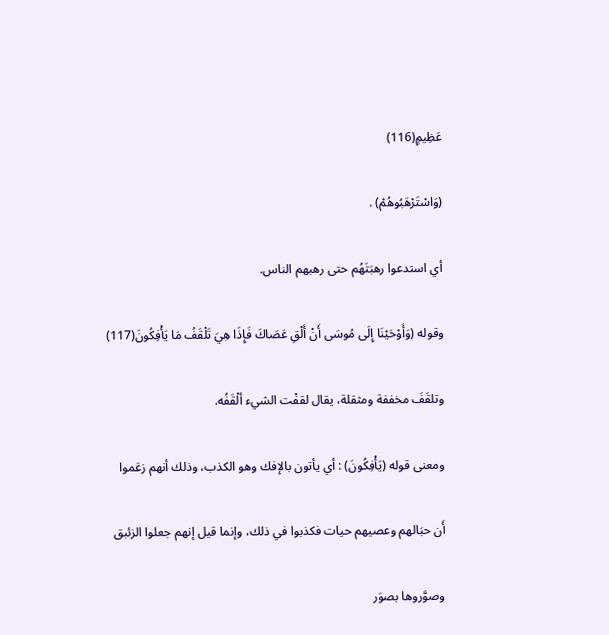عَظِيمٍ(116)

(وَاسْتَرْهَبُوهُمْ) .

أي استدعوا رهبَتَهُم حتى رهبهم الناس.

وقوله (وَأَوْحَيْنَا إِلَى مُوسَى أَنْ أَلْقِ عَصَاكَ فَإِذَا هِيَ تَلْقَفُ مَا يَأْفِكُونَ(117)

وتلقَفَ مخففة ومثقلة، يقال لقفْت الشيء ألْقَفُه.

ومعنى قوله (يَأْفِكُونَ) : أي يأتون بالإفك وهو الكذب، وذلك أنهم زعَموا

أَن حبَالهم وعصيهم حيات فكذبوا في ذلك، وإنما قيل إنهم جعلوا الزئبق

وصوَّروها بصوَر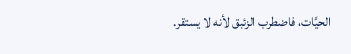الحيَّات، فاضطرب الزئبق لأنه لا يستقر.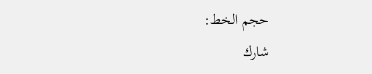حجم الخط:
شارك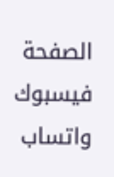الصفحة
فيسبوك واتساب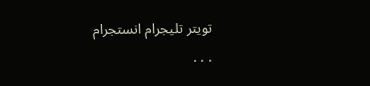تويتر تليجرام انستجرام
. . .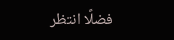فضلًا انتظر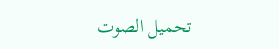تحميل الصوت